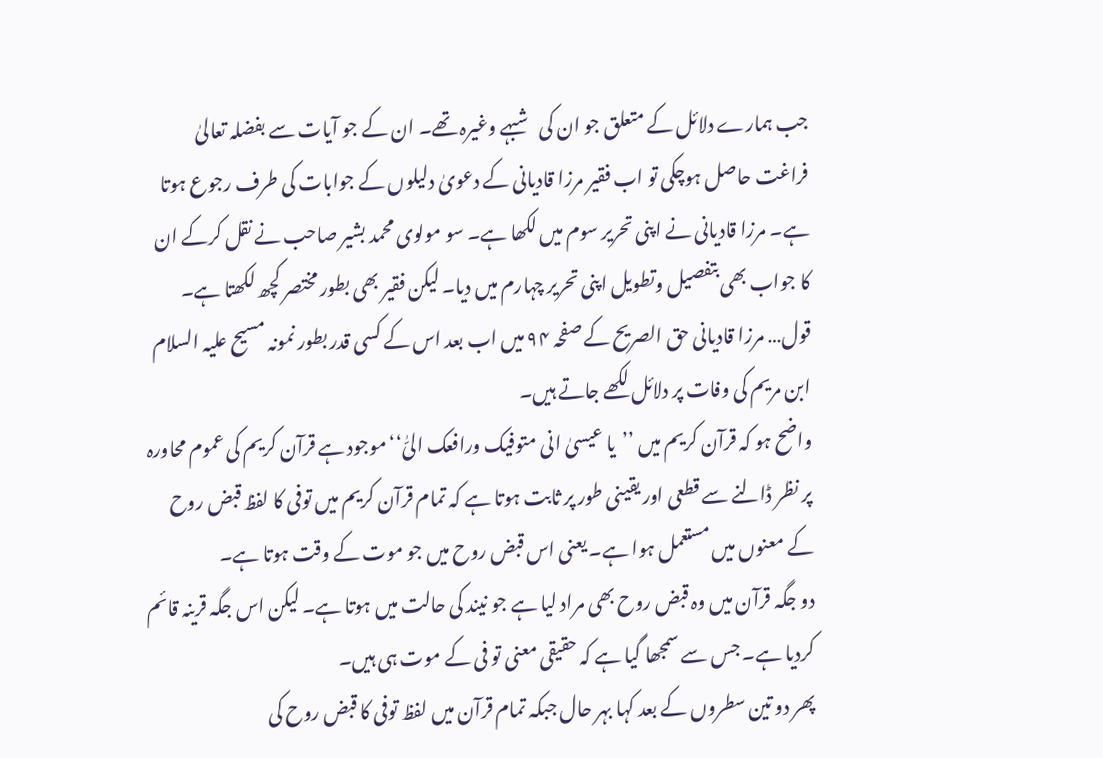جب ہمارے دلائل کے متعلق جو ان کی شبہے وغیرہ تھے۔ ان کے جو آیات سے بفضلہ تعالیٰ فراغت حاصل ہوچکی تو اب فقیر مرزا قادیانی کے دعویٰ دلیلوں کے جوابات کی طرف رجوع ہوتا ہے۔ مرزا قادیانی نے اپنی تحریر سوم میں لکھا ہے۔ سو مولوی محمد بشیر صاحب نے نقل کرکے ان کا جواب بھی بتفصیل وتطویل اپنی تحریر چہارم میں دیا۔ لیکن فقیر بھی بطور مختصر کچھ لکھتا ہے۔
قول… مرزا قادیانی حق الصریح کے صفحہ ۹۴ میں اب بعد اس کے کسی قدر بطور نمونہ مسیح علیہ السلام ابن مریم کی وفات پر دلائل لکھے جاتے ہیں۔
واضح ہو کہ قرآن کریم میں ’’یا عیسیٰ انی متوفیک ورافعک الیّٰ‘‘موجود ہے قرآن کریم کی عموم محاورہ پر نظر ڈالنے سے قطعی اور یقینی طور پر ثابت ہوتا ہے کہ تمام قرآن کریم میں توفی کا لفظ قبض روح کے معنوں میں مستعمل ہوا ہے۔ یعنی اس قبض روح میں جو موت کے وقت ہوتا ہے۔
دو جگہ قرآن میں وہ قبض روح بھی مراد لیا ہے جو نیند کی حالت میں ہوتا ہے۔ لیکن اس جگہ قرینہ قائم کردیا ہے۔ جس سے سمجھا گیا ہے کہ حقیقی معنی تو فی کے موت ہی ہیں۔
پھر دو تین سطروں کے بعد کہا بہر حال جبکہ تمام قرآن میں لفظ توفی کا قبض روح کی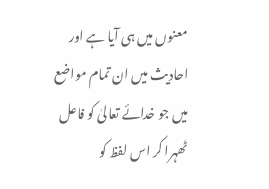معنوں میں ہی آیا ہے اور احادیث میں ان تمام مواضع میں جو خدائے تعالیٰ کو فاعل ٹھہرا کر اس لفظ کو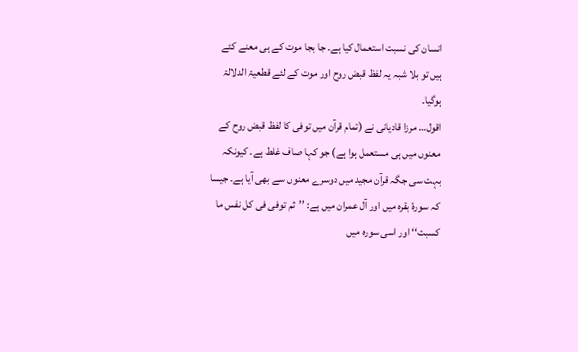انسان کی نسبت استعمال کیا ہے۔ جا بجا موت کے ہی معنے کئے ہیں تو بلا شبہ یہ لفظ قبض روح اور موت کے لئے قطعیۃ الدلالۃ ہوگیا۔
اقول… مرزا قادیانی نے (تمام قرآن میں توفی کا لفظ قبض روح کے معنوں میں ہی مستعمل ہوا ہے) جو کہا صاف غلط ہے۔ کیونکہ بہت سی جگہ قرآن مجید میں دوسرے معنوں سے بھی آیا ہے۔ جیسا کہ سورۂ بقرہ میں اور آل عمران میں ہے: ’’ثم توفی فی کل نفس ما کسبت‘‘ اور اسی سورہ میں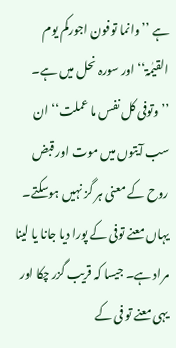ہے ’’وانما توفون اجورکم یوم القیٰمۃ‘‘ اور سورہ نحل میں ہے۔ ’’وتوفی کل نفس ما عملت‘‘ ان سب آیتوں میں موت اور قبض روح کے معنی ہر گز نہیں ہوسکتے۔
یہاں معنے توفی کے پورا دیا جانا یا لینا مراد ہے۔ جیسا کہ قریب گزر چکا اور یہی معنے تو فی کے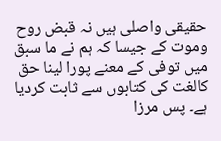حقیقی واصلی ہیں نہ قبض روح وموت کے جیسا کہ ہم نے ما سبق میں توفی کے معنے پورا لینا حق کالغت کی کتابوں سے ثابت کردیا ہے۔ پس مرزا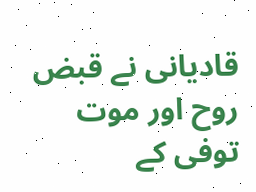قادیانی نے قبض روح اور موت توفی کے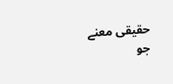حقیقی معنے جو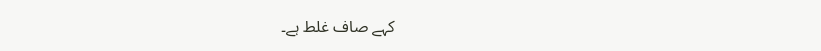کہے صاف غلط ہے۔